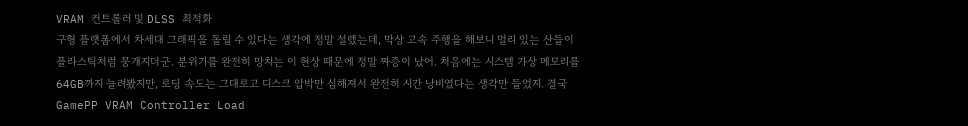VRAM 컨트롤러 및 DLSS 최적화
구형 플랫폼에서 차세대 그래픽을 돌릴 수 있다는 생각에 정말 설렜는데, 막상 고속 주행을 해보니 멀리 있는 산들이 플라스틱처럼 뭉개지더군. 분위기를 완전히 망치는 이 현상 때문에 정말 짜증이 났어. 처음에는 시스템 가상 메모리를 64GB까지 늘려봤지만, 로딩 속도는 그대로고 디스크 압박만 심해져서 완전히 시간 낭비였다는 생각만 들었지. 결국 GamePP VRAM Controller Load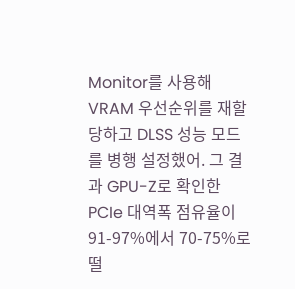Monitor를 사용해 VRAM 우선순위를 재할당하고 DLSS 성능 모드를 병행 설정했어. 그 결과 GPU-Z로 확인한 PCIe 대역폭 점유율이 91-97%에서 70-75%로 떨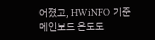어졌고, HWiNFO 기준 메인보드 온도도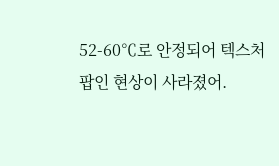52-60℃로 안정되어 텍스처 팝인 현상이 사라졌어.